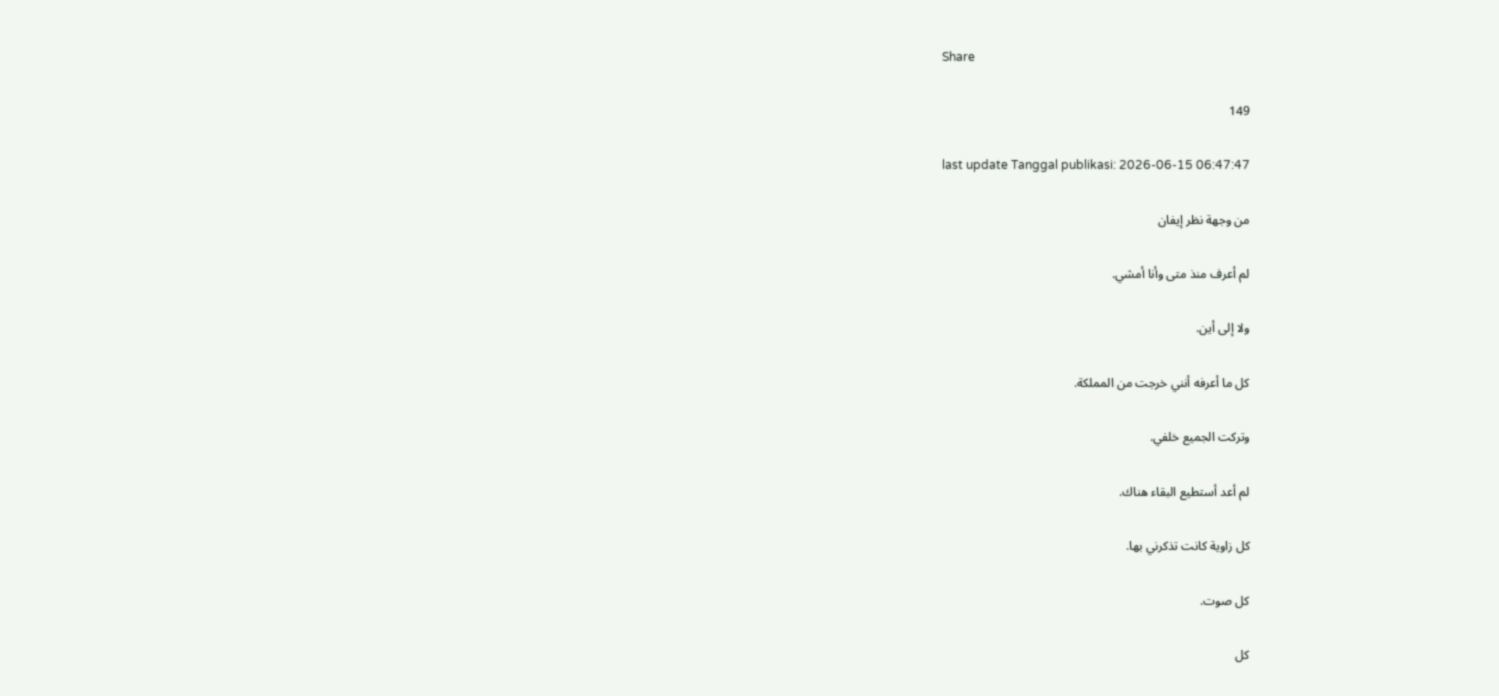Share

149

last update Tanggal publikasi: 2026-06-15 06:47:47

من وجهة نظر إيفان

لم أعرف منذ متى وأنا أمشي.

ولا إلى أين.

كل ما أعرفه أنني خرجت من المملكة.

وتركت الجميع خلفي.

لم أعد أستطيع البقاء هناك.

كل زاوية كانت تذكرني بها.

كل صوت.

كل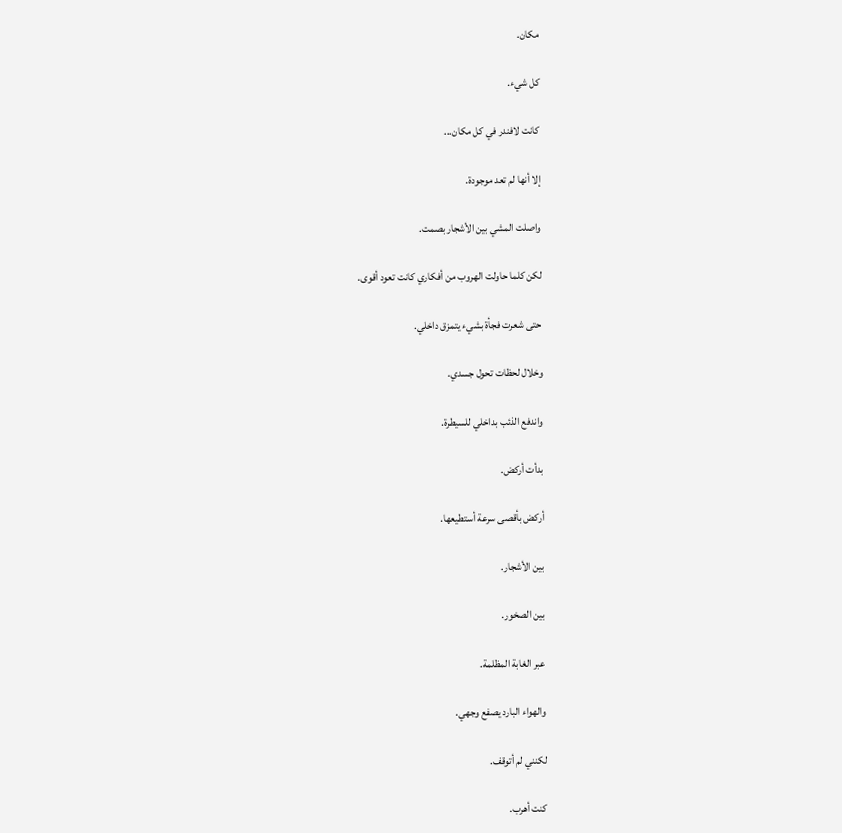مكان.

كل شيء.

كانت لافندر في كل مكان...

إلا أنها لم تعد موجودة.

واصلت المشي بين الأشجار بصمت.

لكن كلما حاولت الهروب من أفكاري كانت تعود أقوى.

حتى شعرت فجأة بشيء يتمزق داخلي.

وخلال لحظات تحول جسدي.

واندفع الذئب بداخلي للسيطرة.

بدأت أركض.

أركض بأقصى سرعة أستطيعها.

بين الأشجار.

بين الصخور.

عبر الغابة المظلمة.

والهواء البارد يصفع وجهي.

لكنني لم أتوقف.

كنت أهرب.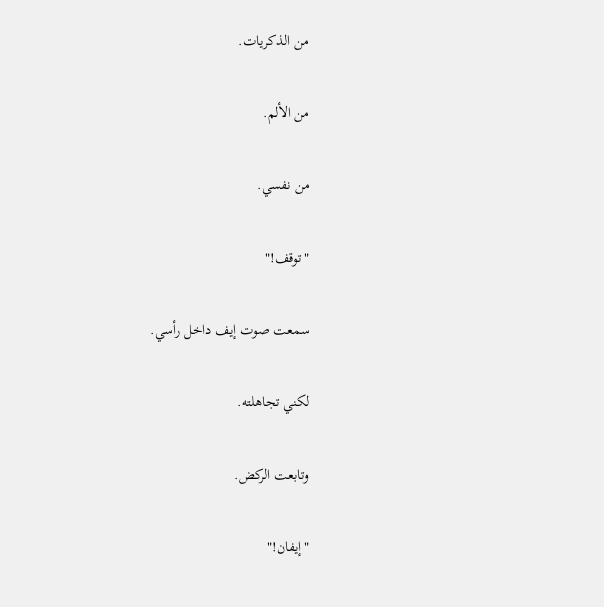من الذكريات.

من الألم.

من نفسي.

"توقف!"

سمعت صوت إيف داخل رأسي.

لكني تجاهلته.

وتابعت الركض.

"إيفان!"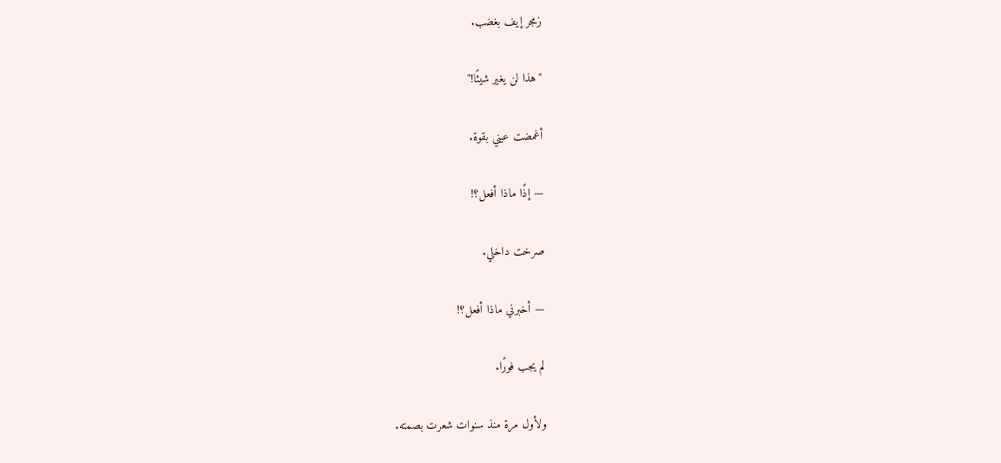زمجر إيف بغضب.

"هذا لن يغير شيئًا!"

أغمضت عيني بقوة.

— إذًا ماذا أفعل؟!

صرخت داخلي.

— أخبرني ماذا أفعل؟!

لم يجب فورًا.

ولأول مرة منذ سنوات شعرت بصمته.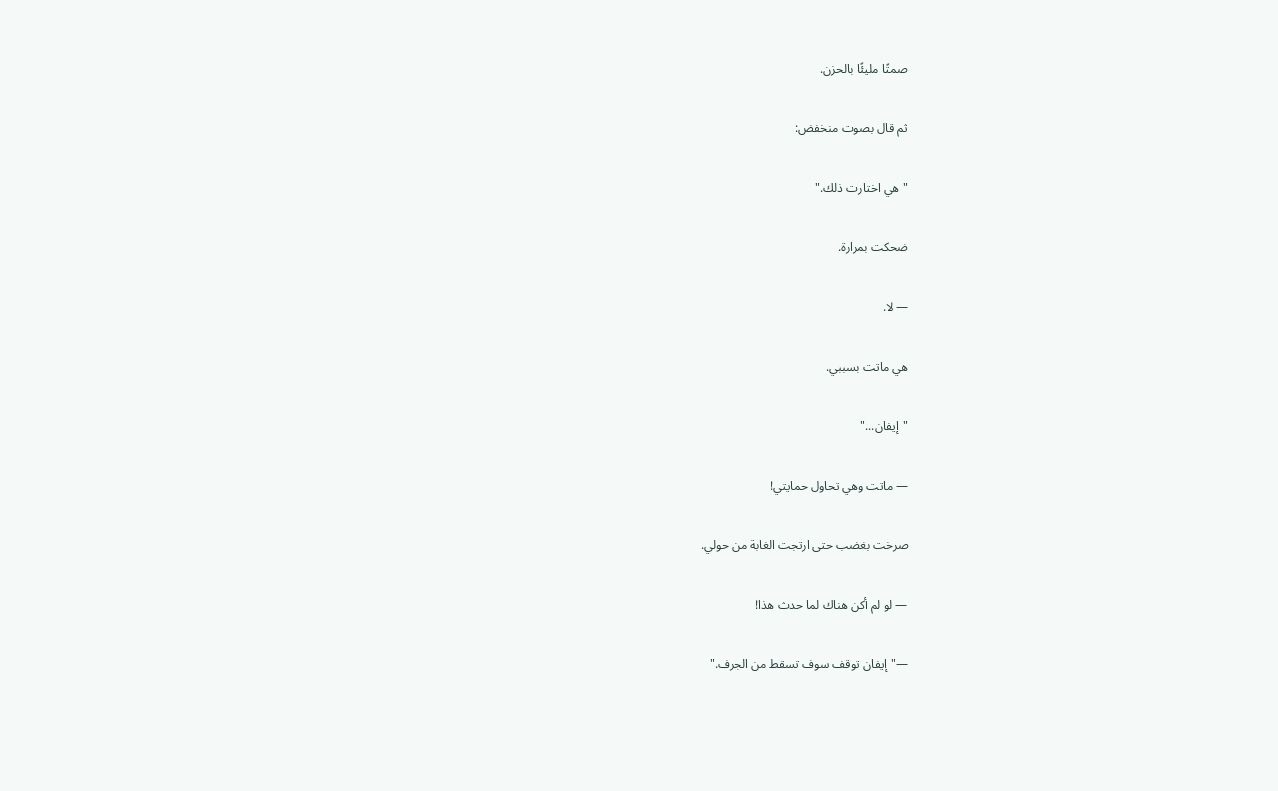صمتًا مليئًا بالحزن.

ثم قال بصوت منخفض:

"هي اختارت ذلك."

ضحكت بمرارة.

— لا.

هي ماتت بسببي.

"إيفان..."

— ماتت وهي تحاول حمايتي!

صرخت بغضب حتى ارتجت الغابة من حولي.

— لو لم أكن هناك لما حدث هذا!

—"إيفان توقف سوف تسقط من الجرف."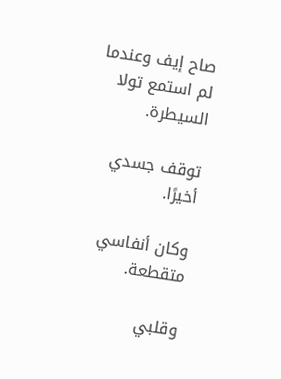صاح إيف وعندما لم استمع تولا السيطرة.

توقف جسدي أخيرًا.

وكان أنفاسي متقطعة.

وقلبي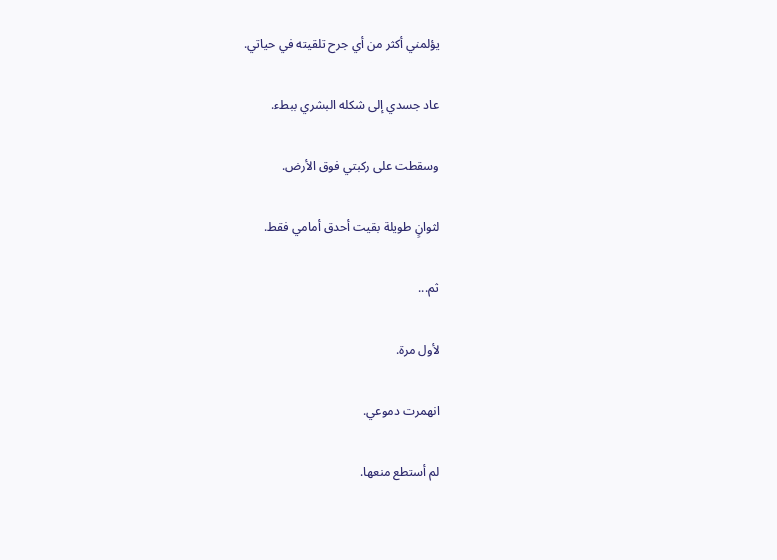يؤلمني أكثر من أي جرح تلقيته في حياتي.

عاد جسدي إلى شكله البشري ببطء.

وسقطت على ركبتي فوق الأرض.

لثوانٍ طويلة بقيت أحدق أمامي فقط.

ثم...

لأول مرة.

انهمرت دموعي.

لم أستطع منعها.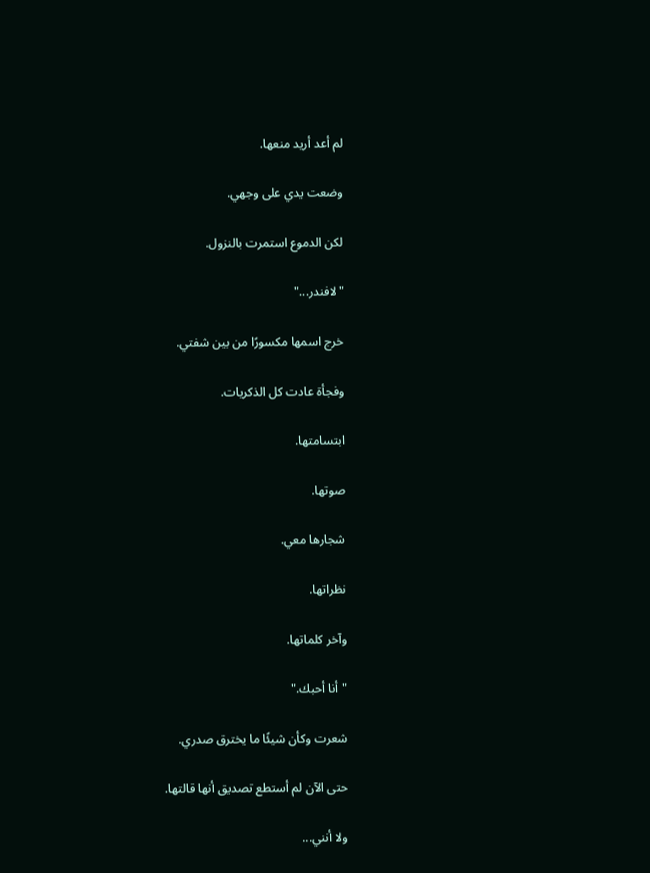لم أعد أريد منعها.

وضعت يدي على وجهي.

لكن الدموع استمرت بالنزول.

"لافندر..."

خرج اسمها مكسورًا من بين شفتي.

وفجأة عادت كل الذكريات.

ابتسامتها.

صوتها.

شجارها معي.

نظراتها.

وآخر كلماتها.

"أنا أحبك."

شعرت وكأن شيئًا ما يخترق صدري.

حتى الآن لم أستطع تصديق أنها قالتها.

ولا أنني...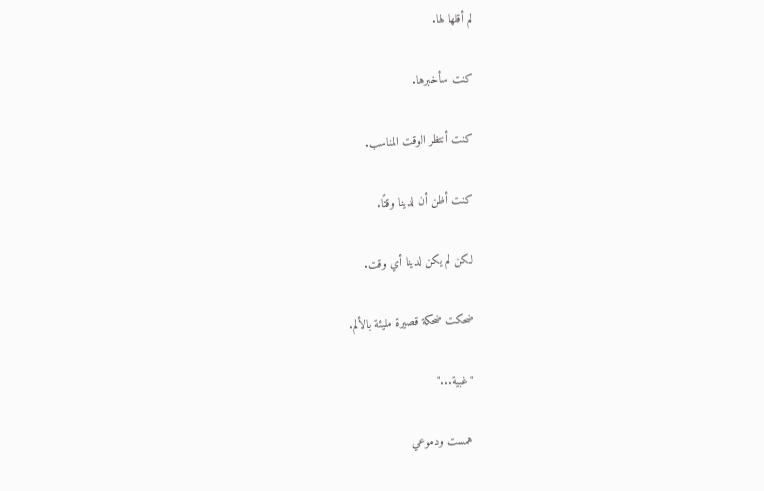لم أقلها لها.

كنت سأخبرها.

كنت أنتظر الوقت المناسب.

كنت أظن أن لدينا وقتًا.

لكن لم يكن لدينا أي وقت.

ضحكت ضحكة قصيرة مليئة بالألم.

"غبية..."

همست ودموعي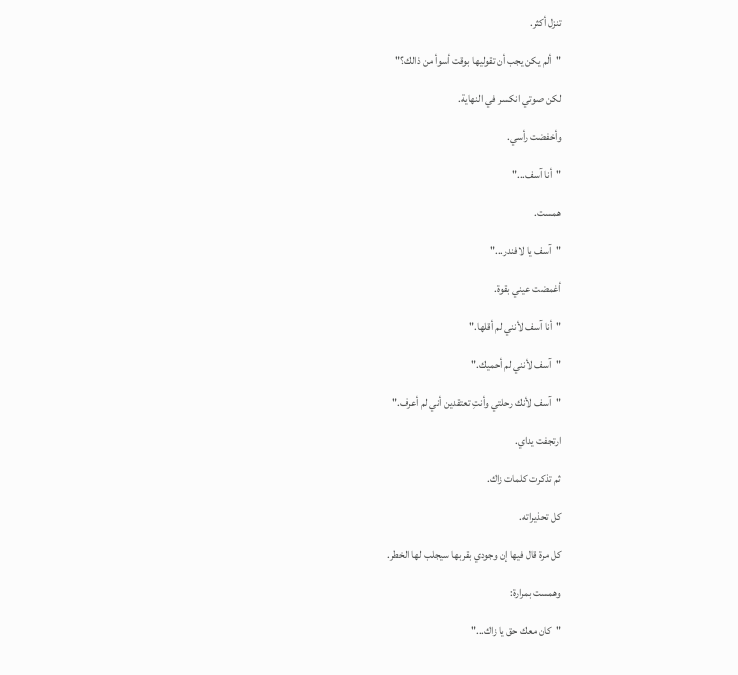تنزل أكثر.

"ألم يكن يجب أن تقوليها بوقت أسوأ من ذالك؟"

لكن صوتي انكسر في النهاية.

وأخفضت رأسي.

"أنا آسف..."

همست.

"آسف يا لافندر..."

أغمضت عيني بقوة.

"أنا آسف لأنني لم أقلها."

"آسف لأنني لم أحميك."

"آسف لأنك رحلتي وأنتِ تعتقدين أني لم أعرف."

ارتجفت يداي.

ثم تذكرت كلمات زاك.

كل تحذيراته.

كل مرة قال فيها إن وجودي بقربها سيجلب لها الخطر.

وهمست بمرارة:

"كان معك حق يا زاك..."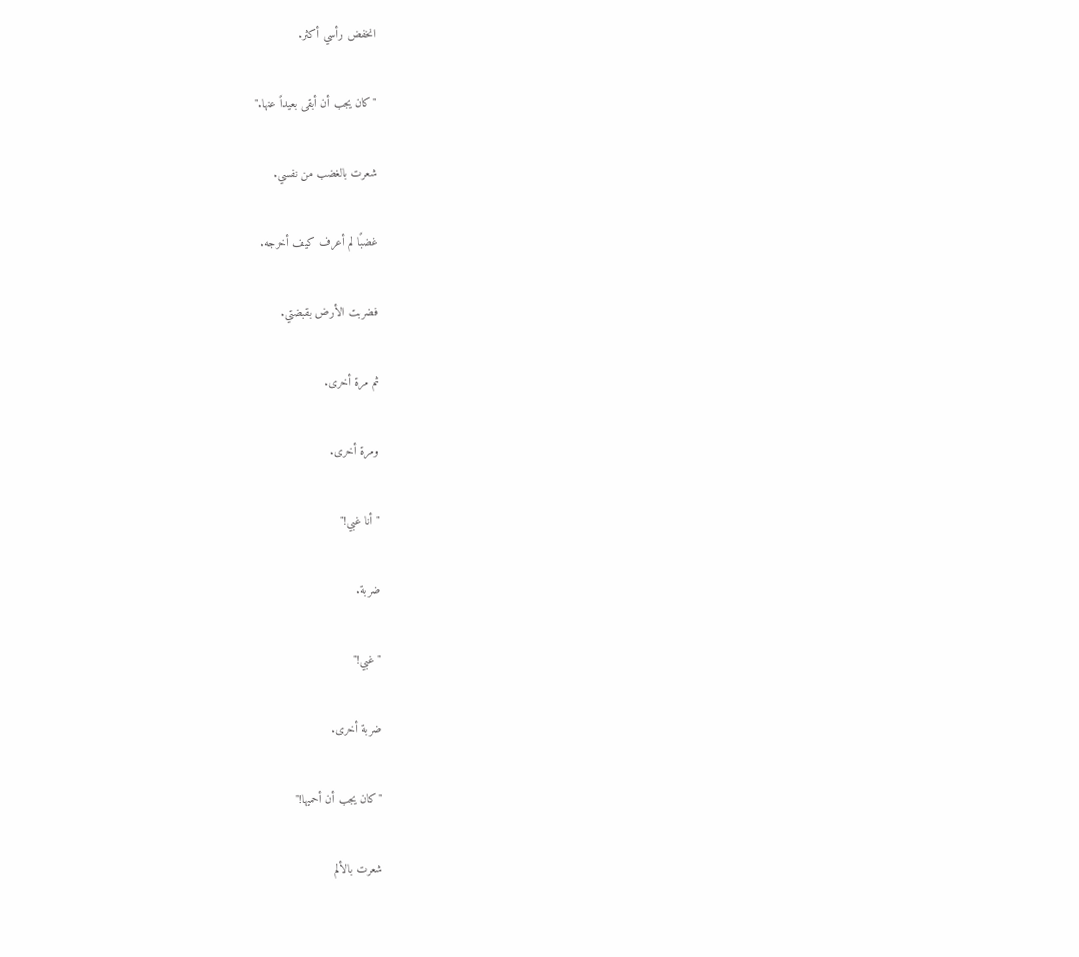انخفض رأسي أكثر.

"كان يجب أن أبقى بعيداً عنها."

شعرت بالغضب من نفسي.

غضبًا لم أعرف كيف أخرجه.

فضربت الأرض بقبضتي.

ثم مرة أخرى.

ومرة أخرى.

"أنا غبي!"

ضربة.

"غبي!"

ضربة أخرى.

"كان يجب أن أحميها!"

شعرت بالألم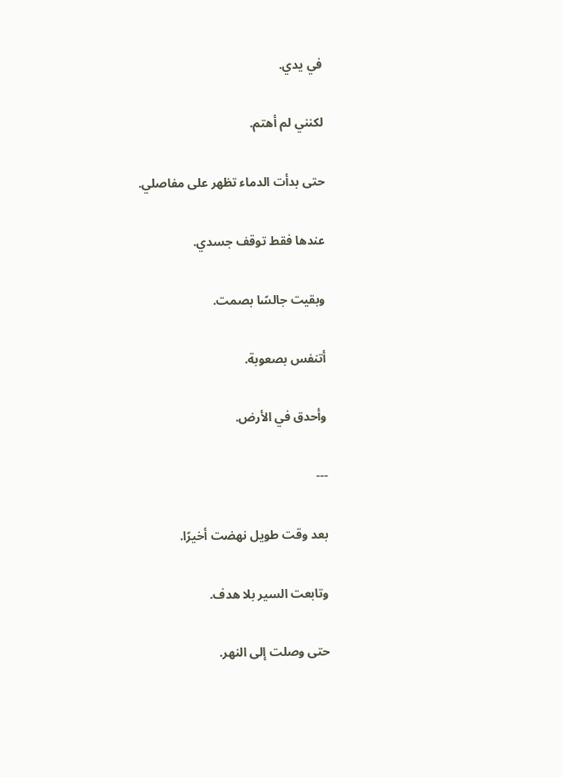في يدي.

لكنني لم أهتم.

حتى بدأت الدماء تظهر على مفاصلي.

عندها فقط توقف جسدي.

وبقيت جالسًا بصمت.

أتنفس بصعوبة.

وأحدق في الأرض.

---

بعد وقت طويل نهضت أخيرًا.

وتابعت السير بلا هدف.

حتى وصلت إلى النهر.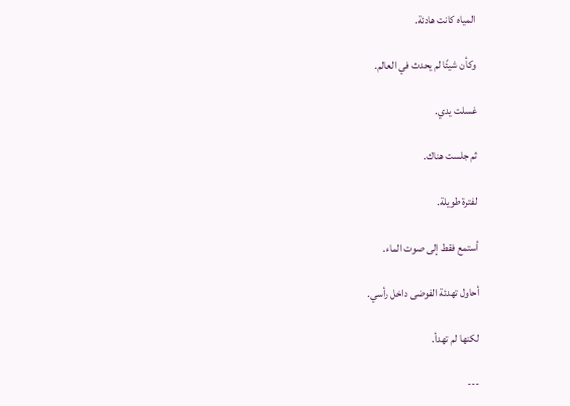المياه كانت هادئة.

وكأن شيئًا لم يحدث في العالم.

غسلت يدي.

ثم جلست هناك.

لفترة طويلة.

أستمع فقط إلى صوت الماء.

أحاول تهدئة الفوضى داخل رأسي.

لكنها لم تهدأ.

---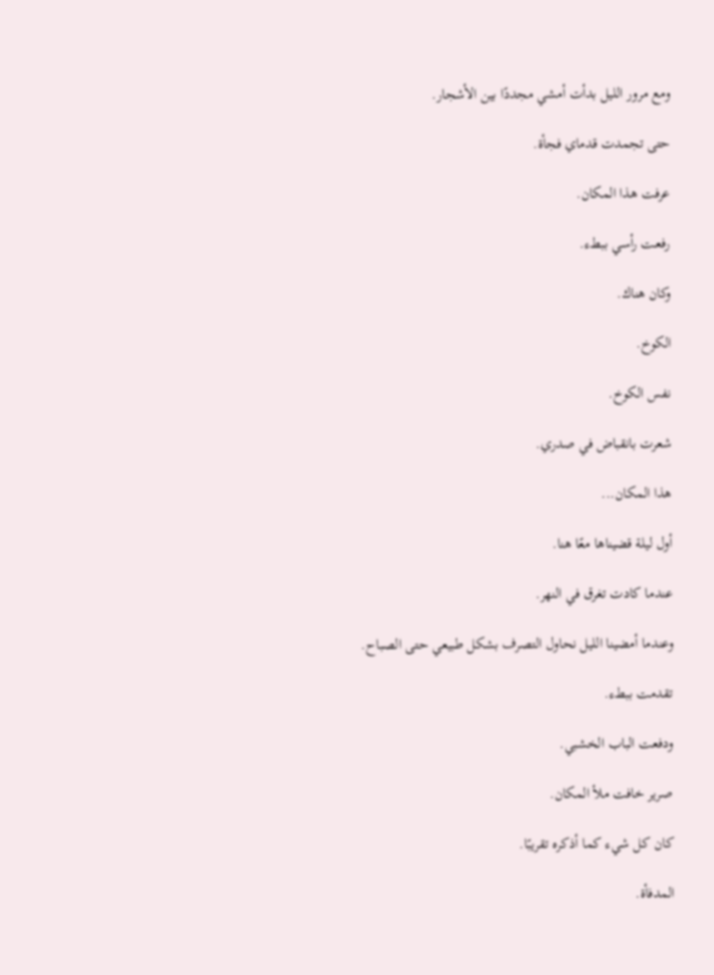ومع مرور الليل بدأت أمشي مجددًا بين الأشجار.

حتى تجمدت قدماي فجأة.

عرفت هذا المكان.

رفعـت رأسي ببطء.

وكان هناك.

الكوخ.

نفس الكوخ.

شعرت بانقباض في صدري.

هذا المكان...

أول ليلة قضيناها معًا هنا.

عندما كادت تغرق في النهر.

وعندما أمضينا الليل نحاول التصرف بشكل طبيعي حتى الصباح.

تقدمت ببطء.

ودفعت الباب الخشبي.

صرير خافت ملأ المكان.

كان كل شيء كما أذكره تقريبًا.

المدفأة.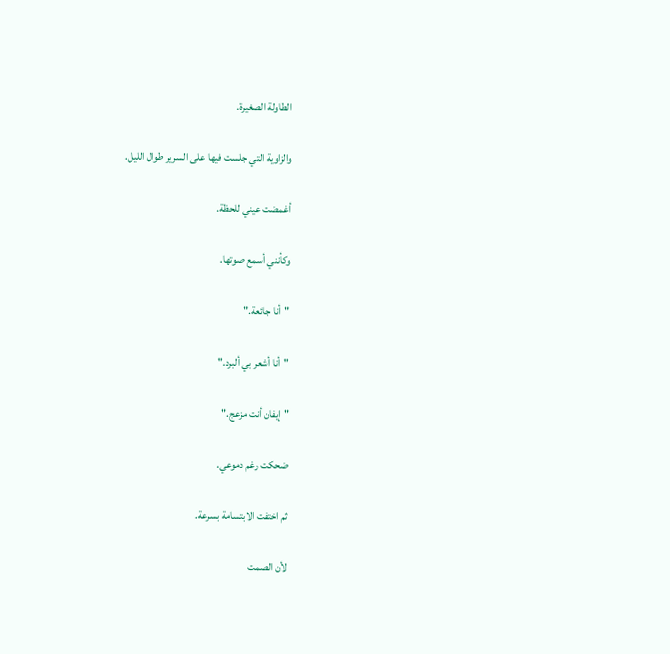الطاولة الصغيرة.

والزاوية التي جلست فيها على السرير طوال الليل.

أغمضت عيني للحظة.

وكأنني أسمع صوتها.

"أنا جائعة."

"أنا أشعر بي ألبرد."

"إيفان أنت مزعج."

ضحكت رغم دموعي.

ثم اختفت الابتسامة بسرعة.

لأن الصمت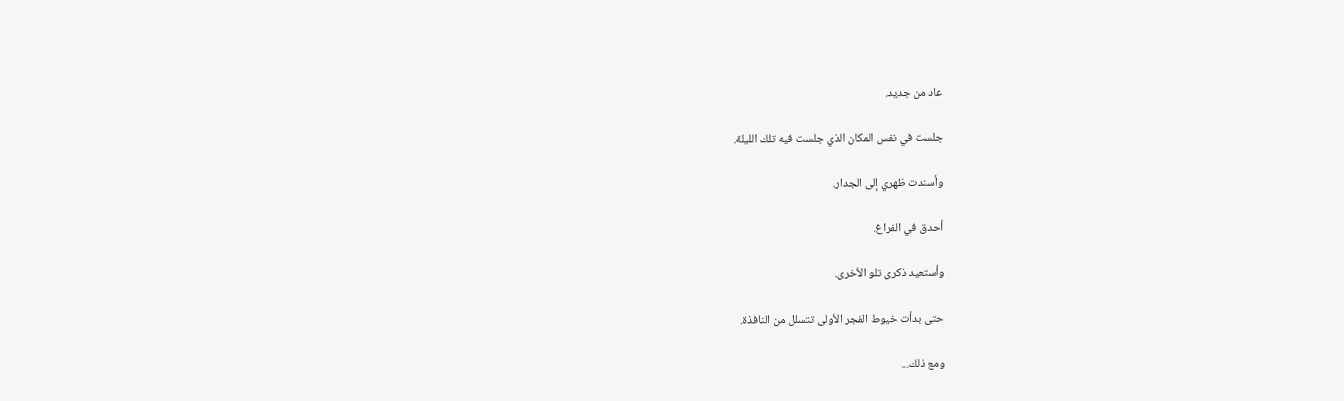عاد من جديد.

جلست في نفس المكان الذي جلست فيه تلك الليلة.

وأسندت ظهري إلى الجدار.

أحدق في الفراغ.

وأستعيد ذكرى تلو الأخرى.

حتى بدأت خيوط الفجر الأولى تتسلل من النافذة.

ومع ذلك...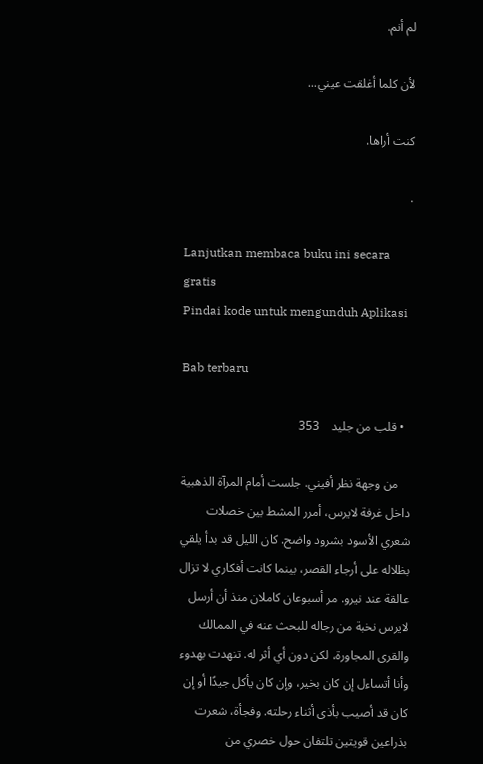لم أنم.

لأن كلما أغلقت عيني...

كنت أراها.

.

Lanjutkan membaca buku ini secara gratis
Pindai kode untuk mengunduh Aplikasi

Bab terbaru

  • قلب من جليد    353

    من وجهة نظر أفيني. جلست أمام المرآة الذهبية داخل غرفة لايرس، أمرر المشط بين خصلات شعري الأسود بشرود واضح. كان الليل قد بدأ يلقي بظلاله على أرجاء القصر، بينما كانت أفكاري لا تزال عالقة عند نيرو. مر أسبوعان كاملان منذ أن أرسل لايرس نخبة من رجاله للبحث عنه في الممالك والقرى المجاورة، لكن دون أي أثر له. تنهدت بهدوء وأنا أتساءل إن كان بخير، وإن كان يأكل جيدًا أو إن كان قد أصيب بأذى أثناء رحلته. وفجأة، شعرت بذراعين قويتين تلتفان حول خصري من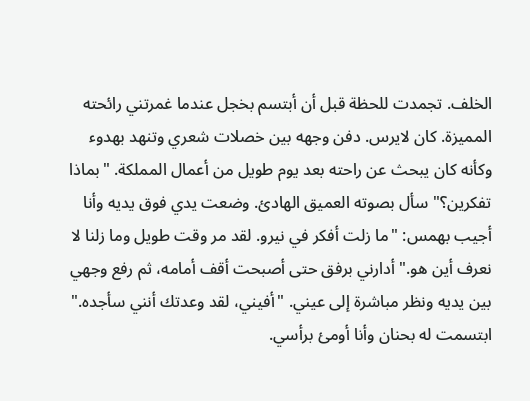الخلف. تجمدت للحظة قبل أن أبتسم بخجل عندما غمرتني رائحته المميزة. كان لايرس. دفن وجهه بين خصلات شعري وتنهد بهدوء وكأنه كان يبحث عن راحته بعد يوم طويل من أعمال المملكة. "بماذا تفكرين؟" سأل بصوته العميق الهادئ. وضعت يدي فوق يديه وأنا أجيب بهمس: "ما زلت أفكر في نيرو. لقد مر وقت طويل وما زلنا لا نعرف أين هو." أدارني برفق حتى أصبحت أقف أمامه، ثم رفع وجهي بين يديه ونظر مباشرة إلى عيني. "أفيني، لقد وعدتك أنني سأجده." ابتسمت له بحنان وأنا أومئ برأسي.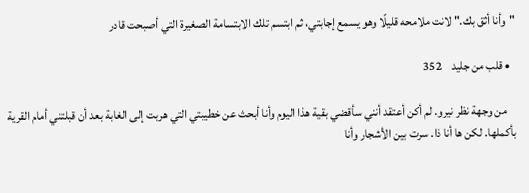"وأنا أثق بك." لانت ملامحه قليلًا وهو يسمع إجابتي، ثم ابتسم تلك الابتسامة الصغيرة التي أصبحت قادر

  • قلب من جليد    352

    من وجهة نظر نيرو. لم أكن أعتقد أنني سأقضي بقية هذا اليوم وأنا أبحث عن خطيبتي التي هربت إلى الغابة بعد أن قبلتني أمام القرية بأكملها. لكن ها أنا ذا. سرت بين الأشجار وأنا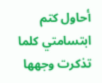أحاول كتم ابتسامتي كلما تذكرت وجهها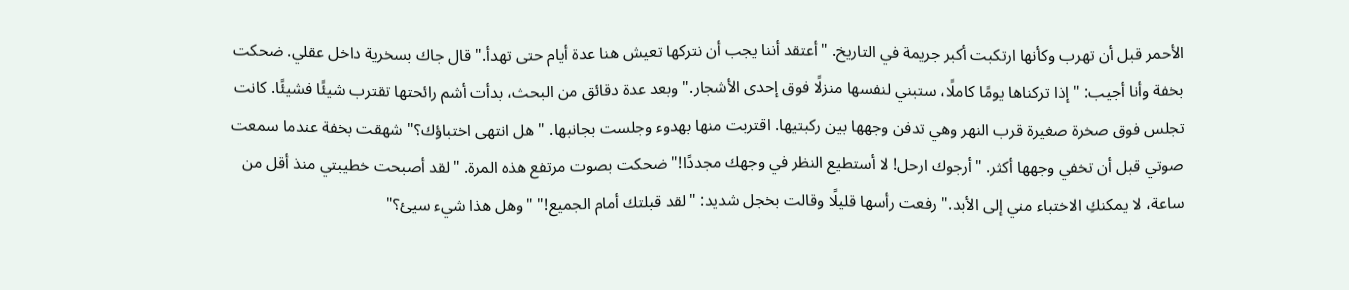الأحمر قبل أن تهرب وكأنها ارتكبت أكبر جريمة في التاريخ. "أعتقد أننا يجب أن نتركها تعيش هنا عدة أيام حتى تهدأ." قال جاك بسخرية داخل عقلي. ضحكت بخفة وأنا أجيب: "إذا تركناها يومًا كاملًا، ستبني لنفسها منزلًا فوق إحدى الأشجار." وبعد عدة دقائق من البحث، بدأت أشم رائحتها تقترب شيئًا فشيئًا. كانت تجلس فوق صخرة صغيرة قرب النهر وهي تدفن وجهها بين ركبتيها. اقتربت منها بهدوء وجلست بجانبها. "هل انتهى اختباؤك؟" شهقت بخفة عندما سمعت صوتي قبل أن تخفي وجهها أكثر. "أرجوك ارحل! لا أستطيع النظر في وجهك مجددًا!" ضحكت بصوت مرتفع هذه المرة. "لقد أصبحت خطيبتي منذ أقل من ساعة، لا يمكنكِ الاختباء مني إلى الأبد." رفعت رأسها قليلًا وقالت بخجل شديد: "لقد قبلتك أمام الجميع!" "وهل هذا شيء سيئ؟"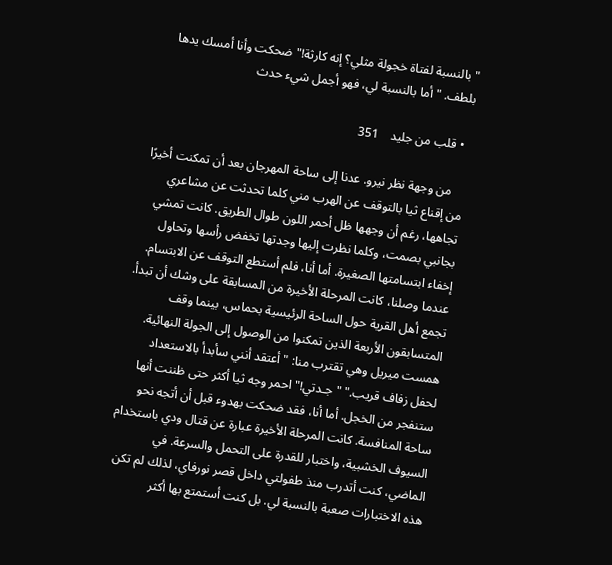"بالنسبة لفتاة خجولة مثلي؟ إنه كارثة!" ضحكت وأنا أمسك يدها بلطف. "أما بالنسبة لي، فهو أجمل شيء حدث

  • قلب من جليد    351

    من وجهة نظر نيرو. عدنا إلى ساحة المهرجان بعد أن تمكنت أخيرًا من إقناع ثيا بالتوقف عن الهرب مني كلما تحدثت عن مشاعري تجاهها، رغم أن وجهها ظل أحمر اللون طوال الطريق. كانت تمشي بجانبي بصمت، وكلما نظرت إليها وجدتها تخفض رأسها وتحاول إخفاء ابتسامتها الصغيرة. أما أنا، فلم أستطع التوقف عن الابتسام. عندما وصلنا، كانت المرحلة الأخيرة من المسابقة على وشك أن تبدأ. تجمع أهل القرية حول الساحة الرئيسية بحماس، بينما وقف المتسابقون الأربعة الذين تمكنوا من الوصول إلى الجولة النهائية. همست ميريل وهي تقترب منا: "أعتقد أنني سأبدأ بالاستعداد لحفل زفاف قريب." "جـدتي!" احمر وجه ثيا أكثر حتى ظننت أنها ستنفجر من الخجل. أما أنا، فقد ضحكت بهدوء قبل أن أتجه نحو ساحة المنافسة. كانت المرحلة الأخيرة عبارة عن قتال ودي باستخدام السيوف الخشبية، واختبار للقدرة على التحمل والسرعة. في الماضي، كنت أتدرب منذ طفولتي داخل قصر نورفاي، لذلك لم تكن هذه الاختبارات صعبة بالنسبة لي. بل كنت أستمتع بها أكثر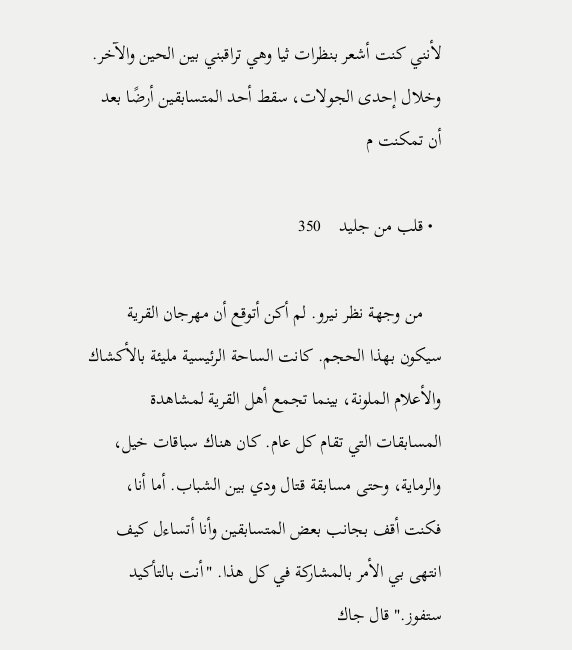لأنني كنت أشعر بنظرات ثيا وهي تراقبني بين الحين والآخر. وخلال إحدى الجولات، سقط أحد المتسابقين أرضًا بعد أن تمكنت م

  • قلب من جليد    350

    من وجهة نظر نيرو. لم أكن أتوقع أن مهرجان القرية سيكون بهذا الحجم. كانت الساحة الرئيسية مليئة بالأكشاك والأعلام الملونة، بينما تجمع أهل القرية لمشاهدة المسابقات التي تقام كل عام. كان هناك سباقات خيل، والرماية، وحتى مسابقة قتال ودي بين الشباب. أما أنا، فكنت أقف بجانب بعض المتسابقين وأنا أتساءل كيف انتهى بي الأمر بالمشاركة في كل هذا. "أنت بالتأكيد ستفوز." قال جاك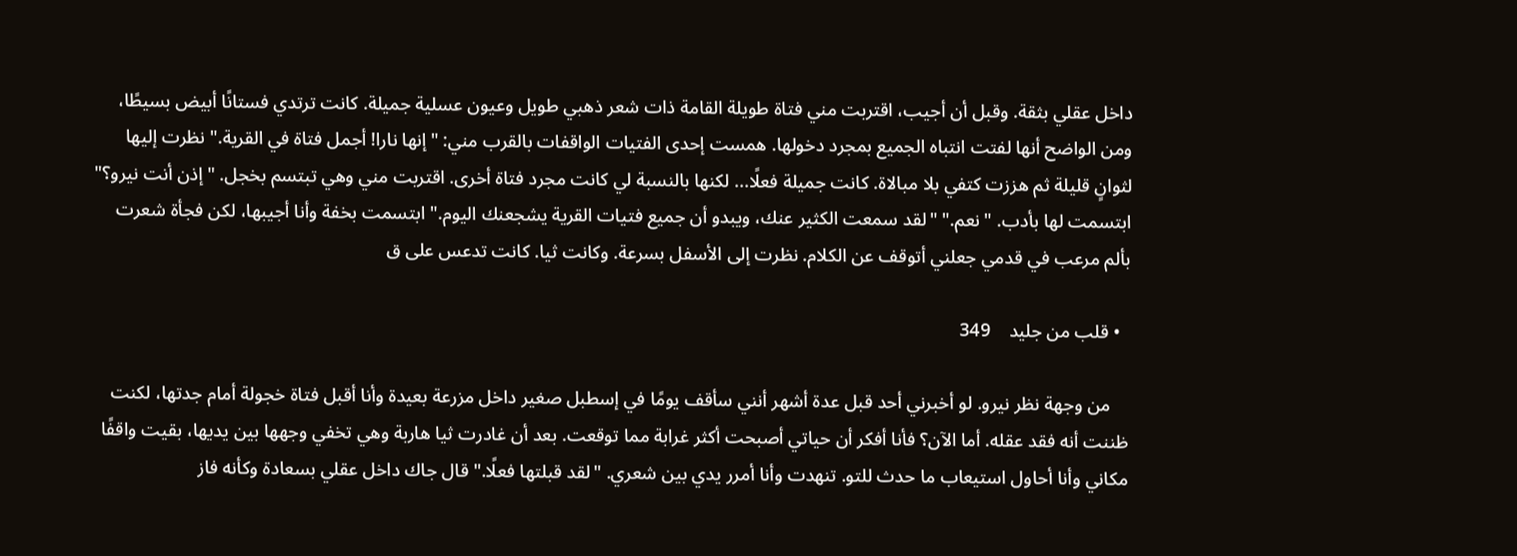داخل عقلي بثقة. وقبل أن أجيب، اقتربت مني فتاة طويلة القامة ذات شعر ذهبي طويل وعيون عسلية جميلة. كانت ترتدي فستانًا أبيض بسيطًا، ومن الواضح أنها لفتت انتباه الجميع بمجرد دخولها. همست إحدى الفتيات الواقفات بالقرب مني: "إنها نارا! أجمل فتاة في القرية." نظرت إليها لثوانٍ قليلة ثم هززت كتفي بلا مبالاة. كانت جميلة فعلًا... لكنها بالنسبة لي كانت مجرد فتاة أخرى. اقتربت مني وهي تبتسم بخجل. "إذن أنت نيرو؟" ابتسمت لها بأدب. "نعم." "لقد سمعت الكثير عنك، ويبدو أن جميع فتيات القرية يشجعنك اليوم." ابتسمت بخفة وأنا أجيبها، لكن فجأة شعرت بألم مرعب في قدمي جعلني أتوقف عن الكلام. نظرت إلى الأسفل بسرعة. وكانت ثيا. كانت تدعس على ق

  • قلب من جليد    349

    من وجهة نظر نيرو. لو أخبرني أحد قبل عدة أشهر أنني سأقف يومًا في إسطبل صغير داخل مزرعة بعيدة وأنا أقبل فتاة خجولة أمام جدتها، لكنت ظننت أنه فقد عقله. أما الآن؟ فأنا أفكر أن حياتي أصبحت أكثر غرابة مما توقعت. بعد أن غادرت ثيا هاربة وهي تخفي وجهها بين يديها، بقيت واقفًا مكاني وأنا أحاول استيعاب ما حدث للتو. تنهدت وأنا أمرر يدي بين شعري. "لقد قبلتها فعلًا." قال جاك داخل عقلي بسعادة وكأنه فاز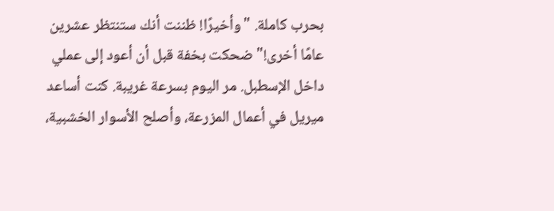بحرب كاملة. "وأخيرًا! ظننت أنك ستنتظر عشرين عامًا أخرى!" ضحكت بخفة قبل أن أعود إلى عملي داخل الإسطبل. مر اليوم بسرعة غريبة. كنت أساعد ميريل في أعمال المزرعة، وأصلح الأسوار الخشبية،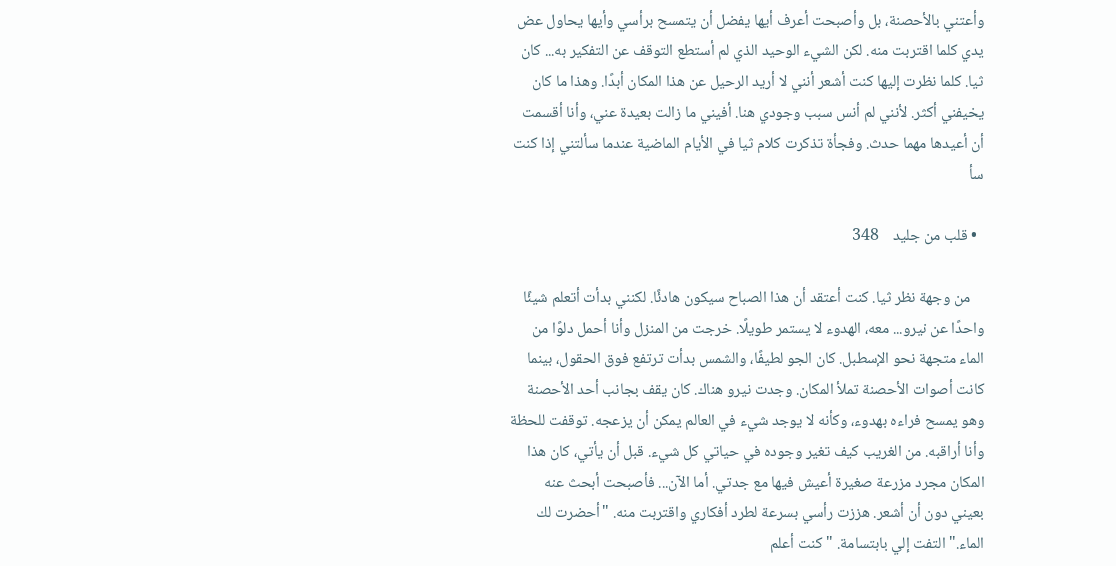وأعتني بالأحصنة، بل وأصبحت أعرف أيها يفضل أن يتمسح برأسي وأيها يحاول عض يدي كلما اقتربت منه. لكن الشيء الوحيد الذي لم أستطع التوقف عن التفكير به... كان ثيا. كلما نظرت إليها كنت أشعر أنني لا أريد الرحيل عن هذا المكان أبدًا. وهذا ما كان يخيفني أكثر. لأنني لم أنس سبب وجودي هنا. أفيني ما زالت بعيدة عني، وأنا أقسمت أن أعيدها مهما حدث. وفجأة تذكرت كلام ثيا في الأيام الماضية عندما سألتني إذا كنت سأ

  • قلب من جليد    348

    من وجهة نظر ثيا. كنت أعتقد أن هذا الصباح سيكون هادئًا. لكنني بدأت أتعلم شيئًا واحدًا عن نيرو... معه، الهدوء لا يستمر طويلًا. خرجت من المنزل وأنا أحمل دلوًا من الماء متجهة نحو الإسطبل. كان الجو لطيفًا، والشمس بدأت ترتفع فوق الحقول، بينما كانت أصوات الأحصنة تملأ المكان. وجدت نيرو هناك. كان يقف بجانب أحد الأحصنة وهو يمسح فراءه بهدوء، وكأنه لا يوجد شيء في العالم يمكن أن يزعجه. توقفت للحظة وأنا أراقبه. من الغريب كيف تغير وجوده في حياتي كل شيء. قبل أن يأتي، كان هذا المكان مجرد مزرعة صغيرة أعيش فيها مع جدتي. أما الآن... فأصبحت أبحث عنه بعيني دون أن أشعر. هززت رأسي بسرعة لطرد أفكاري واقتربت منه. "أحضرت لك الماء." التفت إلي بابتسامة. "كنت أعلم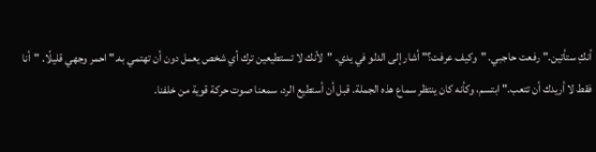أنكِ ستأتين." رفعت حاجبي. "وكيف عرفت؟" أشار إلى الدلو في يدي. "لأنك لا تستطيعين ترك أي شخص يعمل دون أن تهتمي به." احمر وجهي قليلًا. "أنا فقط لا أريدك أن تتعب." ابتسم، وكأنه كان ينتظر سماع هذه الجملة. قبل أن أستطيع الرد، سمعنا صوت حركة قوية من خلفنا.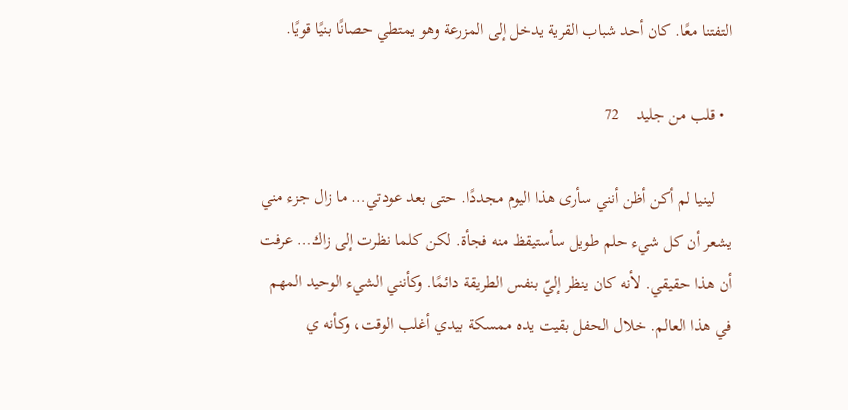التفتنا معًا. كان أحد شباب القرية يدخل إلى المزرعة وهو يمتطي حصانًا بنيًا قويًا.

  • قلب من جليد    72

    لينيا لم أكن أظن أنني سأرى هذا اليوم مجددًا. حتى بعد عودتي… ما زال جزء مني يشعر أن كل شيء حلم طويل سأستيقظ منه فجأة. لكن كلما نظرت إلى زاك… عرفت أن هذا حقيقي. لأنه كان ينظر إليّ بنفس الطريقة دائمًا. وكأنني الشيء الوحيد المهم في هذا العالم. خلال الحفل بقيت يده ممسكة بيدي أغلب الوقت، وكأنه ي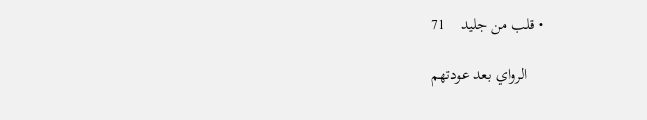• قلب من جليد    71

    الرواي بعد عودتهم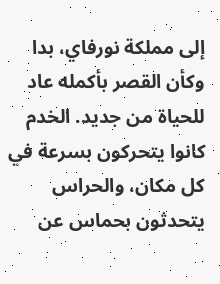إلى مملكة نورفاي، بدا وكأن القصر بأكمله عاد للحياة من جديد. الخدم كانوا يتحركون بسرعة في كل مكان، والحراس يتحدثون بحماس عن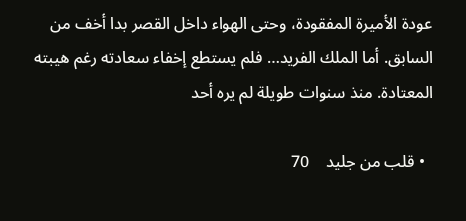عودة الأميرة المفقودة، وحتى الهواء داخل القصر بدا أخف من السابق. أما الملك الفريد… فلم يستطع إخفاء سعادته رغم هيبته المعتادة. منذ سنوات طويلة لم يره أحد

  • قلب من جليد    70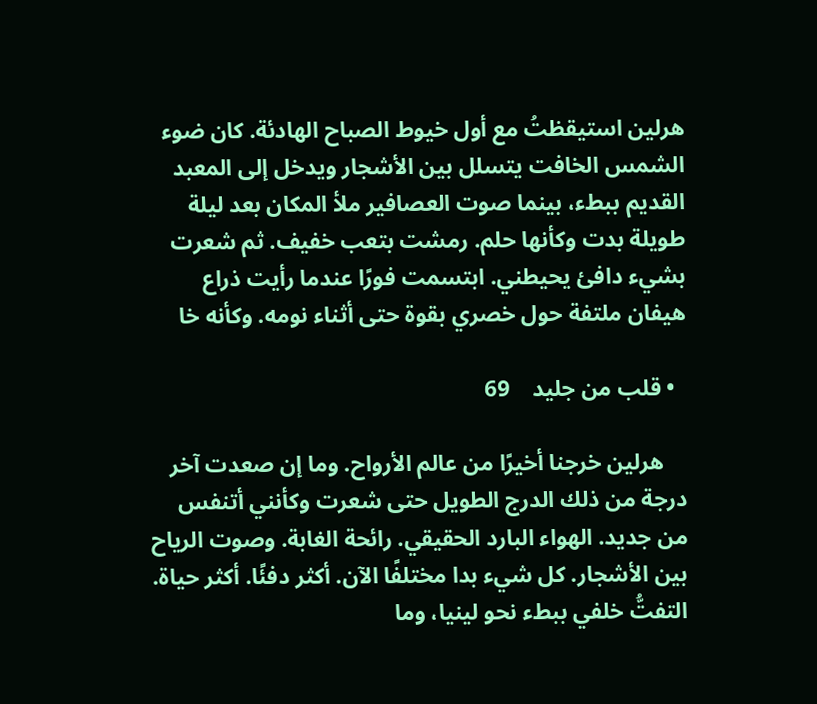هرلين استيقظتُ مع أول خيوط الصباح الهادئة. كان ضوء الشمس الخافت يتسلل بين الأشجار ويدخل إلى المعبد القديم ببطء، بينما صوت العصافير ملأ المكان بعد ليلة طويلة بدت وكأنها حلم. رمشت بتعب خفيف. ثم شعرت بشيء دافئ يحيطني. ابتسمت فورًا عندما رأيت ذراع هيفان ملتفة حول خصري بقوة حتى أثناء نومه. وكأنه خا

  • قلب من جليد    69

    هرلين خرجنا أخيرًا من عالم الأرواح. وما إن صعدت آخر درجة من ذلك الدرج الطويل حتى شعرت وكأنني أتنفس من جديد. الهواء البارد الحقيقي. رائحة الغابة. وصوت الرياح بين الأشجار. كل شيء بدا مختلفًا الآن. أكثر دفئًا. أكثر حياة. التفتُّ خلفي ببطء نحو لينيا، وما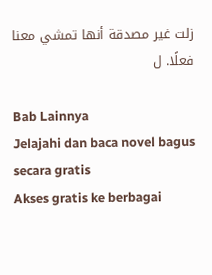زلت غير مصدقة أنها تمشي معنا فعلًا. ل

Bab Lainnya
Jelajahi dan baca novel bagus secara gratis
Akses gratis ke berbagai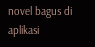novel bagus di aplikasi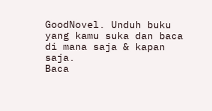GoodNovel. Unduh buku yang kamu suka dan baca di mana saja & kapan saja.
Baca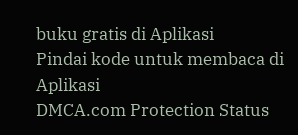buku gratis di Aplikasi
Pindai kode untuk membaca di Aplikasi
DMCA.com Protection Status